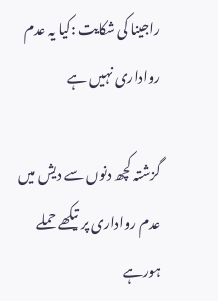راجینا کی شکایت :کیا یہ عدم رواداری نہیں ہے

گزشتہ کچھ دنوں سے دیش میں عدم رواداری پر تیکھے حملے ہورہے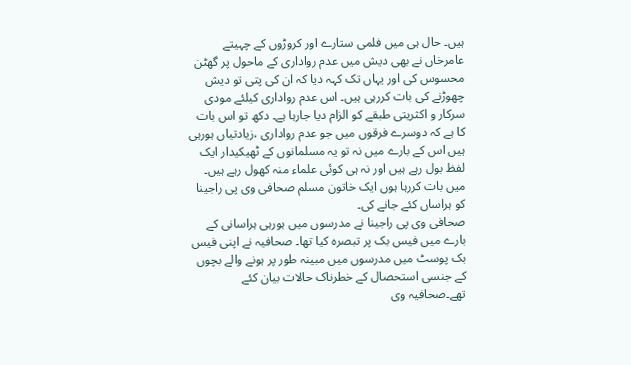ہیں۔ حال ہی میں فلمی ستارے اور کروڑوں کے چہیتے عامرخاں نے بھی دیش میں عدم رواداری کے ماحول پر گھٹن محسوس کی اور یہاں تک کہہ دیا کہ ان کی پتی تو دیش چھوڑنے کی بات کررہی ہیں۔ اس عدم رواداری کیلئے مودی سرکار و اکثریتی طبقے کو الزام دیا جارہا ہے۔ دکھ تو اس بات کا ہے کہ دوسرے فرقوں میں جو عدم رواداری ،زیادتیاں ہورہی ہیں اس کے بارے میں نہ تو یہ مسلمانوں کے ٹھیکیدار ایک لفظ بول رہے ہیں اور نہ ہی کوئی علماء منہ کھول رہے ہیں۔ میں بات کررہا ہوں ایک خاتون مسلم صحافی وی پی راجینا کو ہراساں کئے جانے کی۔
صحافی وی پی راجینا نے مدرسوں میں ہورہی ہراسانی کے بارے میں فیس بک پر تبصرہ کیا تھا۔ صحافیہ نے اپنی فیس بک پوسٹ میں مدرسوں میں مبینہ طور پر ہونے والے بچوں کے جنسی استحصال کے خطرناک حالات بیان کئے تھے۔صحافیہ وی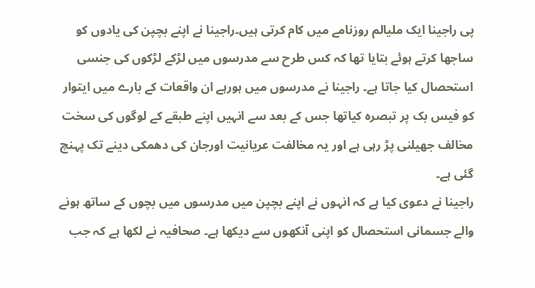پی راجینا ایک ملیالم روزنامے میں کام کرتی ہیں۔راجینا نے اپنے بچپن کی یادوں کو ساجھا کرتے ہوئے بتایا تھا کہ کس طرح سے مدرسوں میں لڑکے لڑکوں کی جنسی استحصال کیا جاتا ہے۔ راجینا نے مدرسوں میں ہورہے ان واقعات کے بارے میں ایتوار کو فیس بک پر تبصرہ کیاتھا جس کے بعد سے انہیں اپنے طبقے کے لوگوں کی سخت مخالف جھیلنی پڑ رہی ہے اور یہ مخالفت عریانیت اورجان کی دھمکی دینے تک پہنچ گئی ہے۔
راجینا نے دعوی کیا ہے کہ انہوں نے اپنے بچپن میں مدرسوں میں بچوں کے ساتھ ہونے والے جسمانی استحصال کو اپنی آنکھوں سے دیکھا ہے۔ صحافیہ نے لکھا ہے کہ جب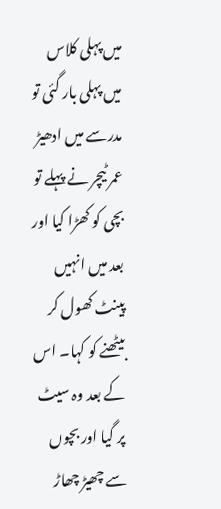میں پہلی کلاس میں پہلی بار گئی تو مدرسے میں ادھیڑ عمر ٹیچر نے پہلے تو بچی کو کھڑا کیا اور بعد میں انہیں پینٹ کھول کر بیٹھنے کو کہا۔ اس کے بعد وہ سیٹ پر گیا اور بچوں سے چھیڑ چھاڑ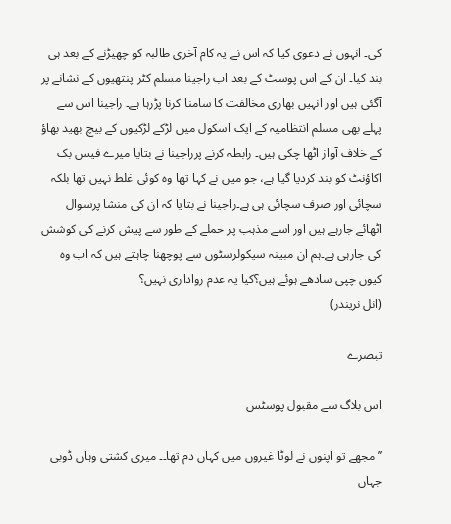کی۔ انہوں نے دعوی کیا کہ اس نے یہ کام آخری طالبہ کو چھیڑنے کے بعد ہی بند کیا۔ ان کے اس پوسٹ کے بعد اب راجینا مسلم کٹر پنتھیوں کے نشانے پر آگئی ہیں اور انہیں بھاری مخالفت کا سامنا کرنا پڑرہا ہے۔ راجینا اس سے پہلے بھی مسلم انتظامیہ کے ایک اسکول میں لڑکے لڑکیوں کے بیچ بھید بھاؤ کے خلاف آواز اٹھا چکی ہیں۔ رابطہ کرنے پرراجینا نے بتایا میرے فیس بک اکاؤنٹ کو بند کردیا گیا ہے، جو میں نے کہا تھا وہ کوئی غلط نہیں تھا بلکہ سچائی اور صرف سچائی ہی ہے۔راجینا نے بتایا کہ ان کی منشا پرسوال اٹھائے جارہے ہیں اور اسے مذہب پر حملے کے طور سے پیش کرنے کی کوشش کی جارہی ہے۔ہم ان مبینہ سیکولرسٹوں سے پوچھنا چاہتے ہیں کہ اب وہ کیوں چپی سادھے ہوئے ہیں؟کیا یہ عدم رواداری نہیں؟
(انل نریندر)

تبصرے

اس بلاگ سے مقبول پوسٹس

’’مجھے تو اپنوں نے لوٹا غیروں میں کہاں دم تھا۔۔ میری کشتی وہاں ڈوبی جہاں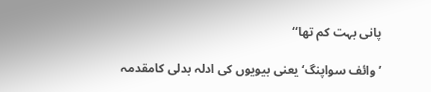پانی بہت کم تھا‘‘

’وائف سواپنگ‘ یعنی بیویوں کی ادلہ بدلی کامقدمہ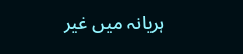ہریانہ میں غیر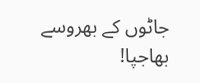جاٹوں کے بھروسے بھاجپا!